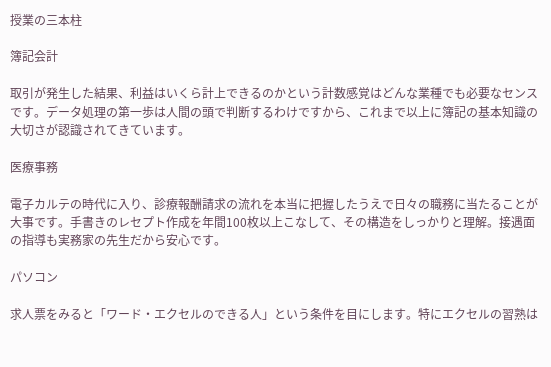授業の三本柱

簿記会計

取引が発生した結果、利益はいくら計上できるのかという計数感覚はどんな業種でも必要なセンスです。データ処理の第一歩は人間の頭で判断するわけですから、これまで以上に簿記の基本知識の大切さが認識されてきています。

医療事務

電子カルテの時代に入り、診療報酬請求の流れを本当に把握したうえで日々の職務に当たることが大事です。手書きのレセプト作成を年間100枚以上こなして、その構造をしっかりと理解。接遇面の指導も実務家の先生だから安心です。

パソコン

求人票をみると「ワード・エクセルのできる人」という条件を目にします。特にエクセルの習熟は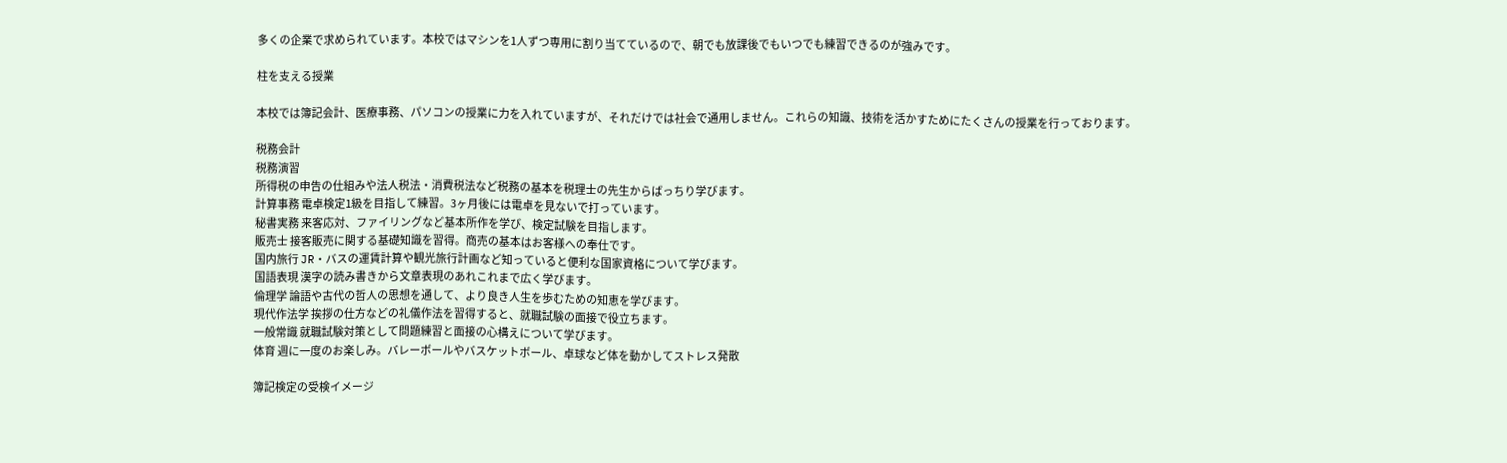多くの企業で求められています。本校ではマシンを1人ずつ専用に割り当てているので、朝でも放課後でもいつでも練習できるのが強みです。

柱を支える授業

本校では簿記会計、医療事務、パソコンの授業に力を入れていますが、それだけでは社会で通用しません。これらの知識、技術を活かすためにたくさんの授業を行っております。

税務会計
税務演習
所得税の申告の仕組みや法人税法・消費税法など税務の基本を税理士の先生からばっちり学びます。
計算事務 電卓検定1級を目指して練習。3ヶ月後には電卓を見ないで打っています。
秘書実務 来客応対、ファイリングなど基本所作を学び、検定試験を目指します。
販売士 接客販売に関する基礎知識を習得。商売の基本はお客様への奉仕です。
国内旅行 JR・バスの運賃計算や観光旅行計画など知っていると便利な国家資格について学びます。
国語表現 漢字の読み書きから文章表現のあれこれまで広く学びます。
倫理学 論語や古代の哲人の思想を通して、より良き人生を歩むための知恵を学びます。
現代作法学 挨拶の仕方などの礼儀作法を習得すると、就職試験の面接で役立ちます。
一般常識 就職試験対策として問題練習と面接の心構えについて学びます。
体育 週に一度のお楽しみ。バレーボールやバスケットボール、卓球など体を動かしてストレス発散

簿記検定の受検イメージ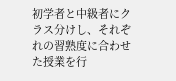初学者と中級者にクラス分けし、それぞれの習熟度に合わせた授業を行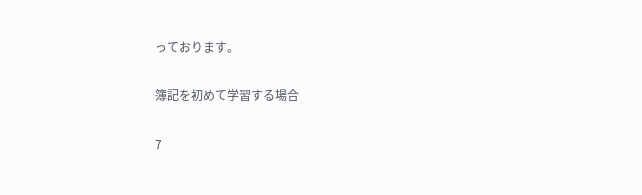っております。

簿記を初めて学習する場合

7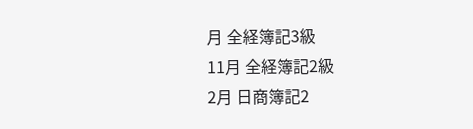月 全経簿記3級
11月 全経簿記2級
2月 日商簿記2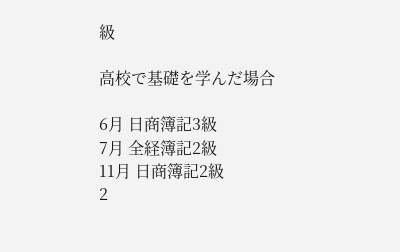級

高校で基礎を学んだ場合

6月 日商簿記3級
7月 全経簿記2級
11月 日商簿記2級
2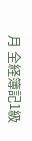月 全経簿記1級